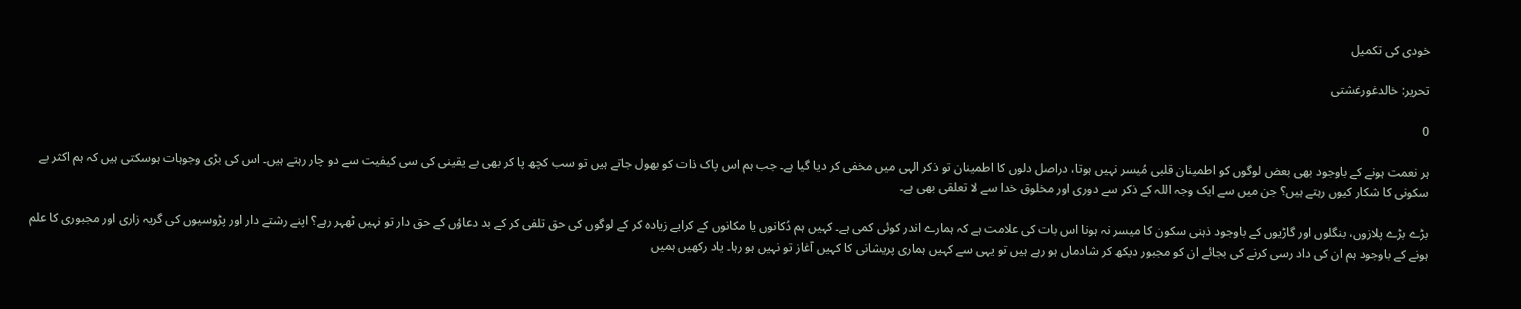خودی کی تکمیل

تحریر: خالدغورغشتی

0

ہر نعمت ہونے کے باوجود بھی بعض لوگوں کو اطمینان قلبی مُیسر نہیں ہوتا، دراصل دلوں کا اطمینان تو ذکر الہی میں مخفی کر دیا گیا ہے۔ جب ہم اس پاک ذات کو بھول جاتے ہیں تو سب کچھ پا کر بھی بے یقینی کی سی کیفیت سے دو چار رہتے ہیں۔ اس کی بڑی وجوہات ہوسکتی ہیں کہ ہم اکثر بے سکونی کا شکار کیوں رہتے ہیں؟ جن میں سے ایک وجہ اللہ کے ذکر سے دوری اور مخلوق خدا سے لا تعلقی بھی ہے۔

بڑے بڑے پلازوں، بنگلوں اور گاڑیوں کے باوجود ذہنی سکون کا میسر نہ ہونا اس بات کی علامت ہے کہ ہمارے اندر کوئی کمی ہے۔ کہیں ہم دُکانوں یا مکانوں کے کرایے زیادہ کر کے لوگوں کی حق تلفی کر کے بد دعاؤں کے حق دار تو نہیں ٹھہر رہے؟ اپنے رشتے دار اور پڑوسیوں کی گریہ زاری اور مجبوری کا علم ہونے کے باوجود ہم ان کی داد رسی کرنے کی بجائے ان کو مجبور دیکھ کر شادماں ہو رہے ہیں تو یہی سے کہیں ہماری پریشانی کا کہیں آغاز تو نہیں ہو رہا۔ یاد رکھیں ہمیں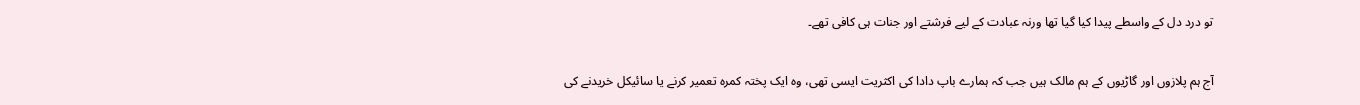تو درد دل کے واسطے پیدا کیا گیا تھا ورنہ عبادت کے لیے فرشتے اور جنات ہی کافی تھے۔

آج ہم پلازوں اور گاڑیوں کے ہم مالک ہیں جب کہ ہمارے باپ دادا کی اکثریت ایسی تھی، وہ ایک پختہ کمرہ تعمیر کرنے یا سائیکل خریدنے کی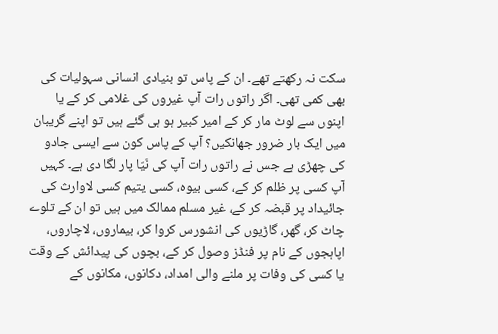سکت نہ رکھتے تھے۔ ان کے پاس تو بنیادی انسانی سہولیات کی بھی کمی تھی۔ اگر راتوں رات آپ غیروں کی غلامی کر کے یا اپنوں سے لوٹ مار کر کے امیر کبیر ہو ہی گئے ہیں تو اپنے گریبان میں ایک بار ضرور جھانکیں؟ آپ کے پاس کون سے ایسی جادو کی چھڑی ہے جس نے راتوں رات آپ کی نَیّا پار لگا دی ہے۔ کہیں آپ کسی پر ظلم کر کے، کسی بیوہ، کسی یتیم کسی لاوارث کی جائیداد پر قبضہ کر کے، غیر مسلم ممالک میں ہیں تو ان کے تلوے چاٹ کر، گھر، گاڑیوں کی انشورس کروا کر، بیماروں، لاچاروں، اپاہجوں کے نام پر فنڈز وصول کر کے، بچوں کی پیدائش کے وقت یا کسی کی وفات پر ملنے والی امداد، دکانوں، مکانوں کے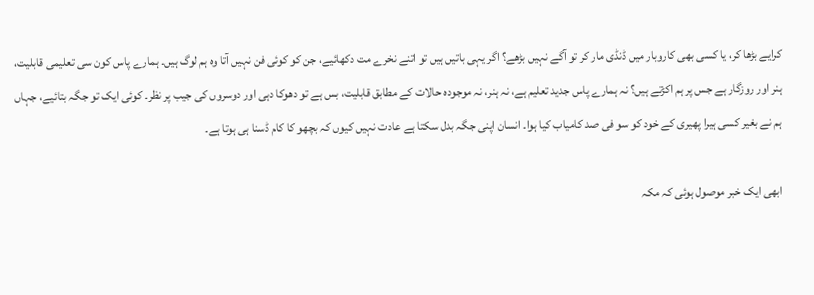کرایے بڑھا کر، یا کسی بھی کاروبار میں ڈنڈی مار کر تو آگے نہیں بڑھے؟ اگر یہی باتیں ہیں تو اتنے نخرے مت دکھائیے، جن کو کوئی فن نہیں آتا وہ ہم لوگ ہیں۔ ہمارے پاس کون سی تعلیمی قابلیت، ہنر اور روزگار ہے جس پر ہم اکڑتے ہیں؟ نہ ہمارے پاس جدید تعلیم ہے، نہ ہنر، نہ موجودہ حالات کے مطابق قابلیت، بس ہے تو دھوکا دہی اور دوسروں کی جیب پر نظر۔ کوئی ایک تو جگہ بتائیے، جہاں ہم نے بغیر کسی ہیرا پھیری کے خود کو سو فی صد کامیاب کیا ہوا۔ انسان اپنی جگہ بدل سکتا ہے عادت نہیں کیوں کہ بچھو کا کام ڈسنا ہی ہوتا ہے۔

ابھی ایک خبر موصول ہوئی کہ مکہ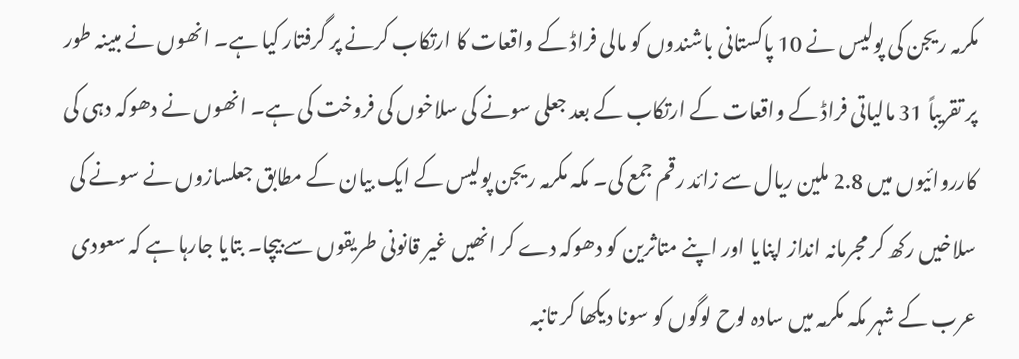مکرمہ ریجن کی پولیس نے 10 پاکستانی باشندوں کو مالی فراڈ کے واقعات کا ارتکاب کرنے پر گرفتار کیا ہے۔ انھوں نے مبینہ طور پر تقریباً 31 مالیاتی فراڈ کے واقعات کے ارتکاب کے بعد جعلی سونے کی سلاخوں کی فروخت کی ہے۔ انھوں نے دھوکہ دہی کی کارروائیوں میں 2.8 ملین ریال سے زائد رقم جمع کی۔ مکہ مکرمہ ریجن پولیس کے ایک بیان کے مطابق جعلسازوں نے سونے کی سلاخیں رکھ کر مجرمانہ انداز اپنایا اور اپنے متاثرین کو دھوکہ دے کر انھیں غیر قانونی طریقوں سے بیچا۔ بتایا جارہا ہے کہ سعودی عرب کے شہر مکہ مکرمہ میں سادہ لوح لوگوں کو سونا دیکھا کر تانبہ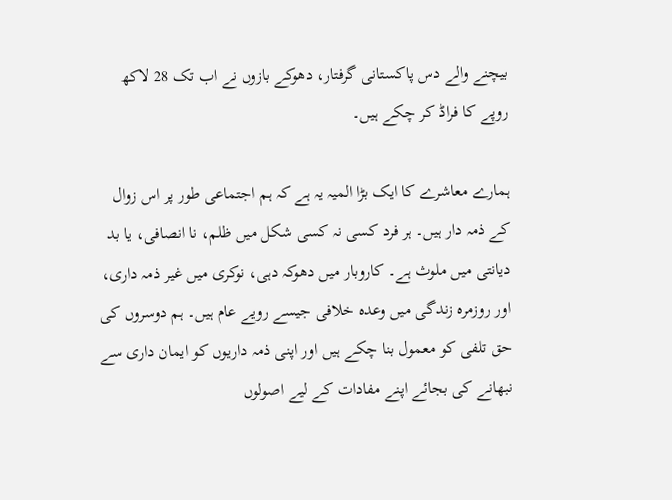بیچنے والے دس پاکستانی گرفتار، دھوکے بازوں نے اب تک 28 لاکھ روپے کا فراڈ کر چکے ہیں۔

ہمارے معاشرے کا ایک بڑا المیہ یہ ہے کہ ہم اجتماعی طور پر اس زوال کے ذمہ دار ہیں۔ ہر فرد کسی نہ کسی شکل میں ظلم، نا انصافی، یا بد دیانتی میں ملوث ہے۔ کاروبار میں دھوکہ دہی، نوکری میں غیر ذمہ داری، اور روزمرہ زندگی میں وعدہ خلافی جیسے رویے عام ہیں۔ ہم دوسروں کی حق تلفی کو معمول بنا چکے ہیں اور اپنی ذمہ داریوں کو ایمان داری سے نبھانے کی بجائے اپنے مفادات کے لیے اصولوں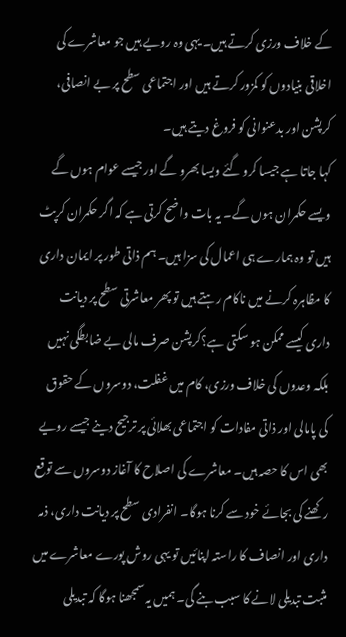کے خلاف ورزی کرتے ہیں۔ یہی وہ رویے ہیں جو معاشرے کی اخلاقی بنیادوں کو کمزور کرتے ہیں اور اجتماعی سطح پر بے انصافی، کرپشن اور بدعنوانی کو فروغ دیتے ہیں۔
کہا جاتا ہے جیسا کرو گئے ویسا بھرو گے اور جیسے عوام ہوں گے ویسے حکمران ہوں گے۔ یہ بات واضح کرتی ہے کہ اگر حکمران کرپٹ ہیں تو وہ ہمارے ہی اعمال کی سزا ہیں۔ ہم ذاتی طور پر ایمان داری کا مظاہرہ کرنے میں ناکام رہتے ہیں تو پھر معاشرتی سطح پر دیانت داری کیسے ممکن ہو سکتی ہے؟کرپشن صرف مالی بے ضابطگی نہیں بلکہ وعدوں کی خلاف ورزی، کام میں غفلت، دوسروں کے حقوق کی پامالی اور ذاتی مفادات کو اجتماعی بھلائی پر ترجیح دینے جیسے رویے بھی اس کا حصہ ہیں۔ معاشرے کی اصلاح کا آغاز دوسروں سے توقع رکھنے کی بجائے خود سے کرنا ہوگا۔ انفرادی سطح پر دیانت داری، ذمہ داری اور انصاف کا راستہ اپنائیں تو یہی روش پورے معاشرے میں مثبت تبدیلی لانے کا سبب بنے گی۔ ہمیں یہ سمجھنا ہوگا کہ تبدیلی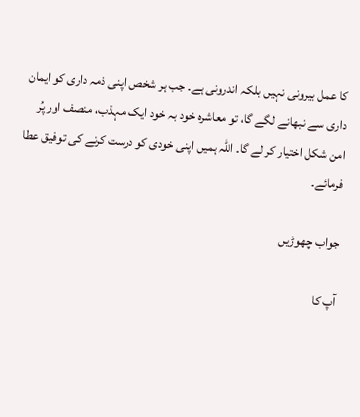کا عمل بیرونی نہیں بلکہ اندرونی ہے۔ جب ہر شخص اپنی ذمہ داری کو ایمان داری سے نبھانے لگے گا، تو معاشرہ خود بہ خود ایک مہذب، منصف اور پُر امن شکل اختیار کر لے گا۔ اللہ ہمیں اپنی خودی کو درست کرنے کی توفیق عطا فرمائے۔

جواب چھوڑیں

آپ کا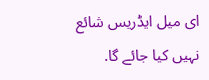ای میل ایڈریس شائع نہیں کیا جائے گا.